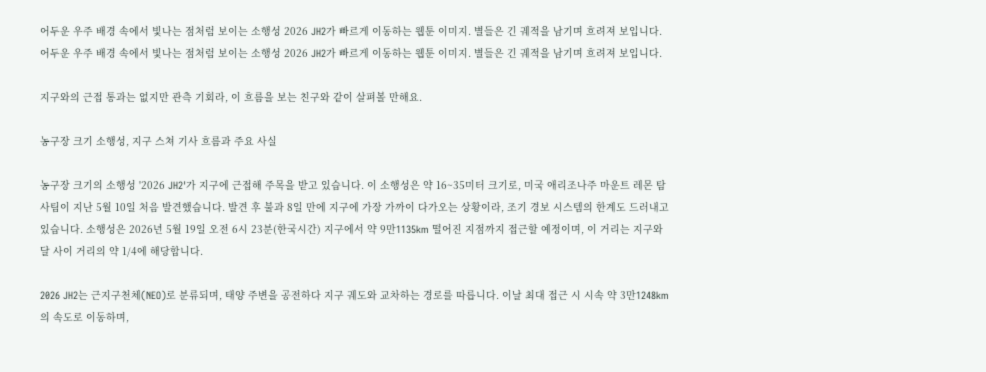어두운 우주 배경 속에서 빛나는 점처럼 보이는 소행성 2026 JH2가 빠르게 이동하는 웹툰 이미지. 별들은 긴 궤적을 남기며 흐려져 보입니다.
어두운 우주 배경 속에서 빛나는 점처럼 보이는 소행성 2026 JH2가 빠르게 이동하는 웹툰 이미지. 별들은 긴 궤적을 남기며 흐려져 보입니다.

지구와의 근접 통과는 없지만 관측 기회라, 이 흐름을 보는 친구와 같이 살펴볼 만해요.

농구장 크기 소행성, 지구 스쳐 기사 흐름과 주요 사실

농구장 크기의 소행성 '2026 JH2'가 지구에 근접해 주목을 받고 있습니다. 이 소행성은 약 16~35미터 크기로, 미국 애리조나주 마운트 레몬 탐사팀이 지난 5월 10일 처음 발견했습니다. 발견 후 불과 8일 만에 지구에 가장 가까이 다가오는 상황이라, 조기 경보 시스템의 한계도 드러내고 있습니다. 소행성은 2026년 5월 19일 오전 6시 23분(한국시간) 지구에서 약 9만1135km 떨어진 지점까지 접근할 예정이며, 이 거리는 지구와 달 사이 거리의 약 1/4에 해당합니다.

2026 JH2는 근지구천체(NEO)로 분류되며, 태양 주변을 공전하다 지구 궤도와 교차하는 경로를 따릅니다. 이날 최대 접근 시 시속 약 3만1248km의 속도로 이동하며,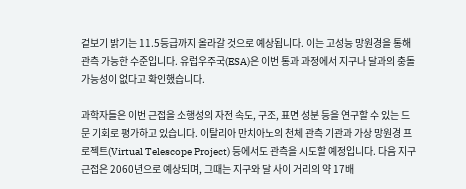겉보기 밝기는 11.5등급까지 올라갈 것으로 예상됩니다. 이는 고성능 망원경을 통해 관측 가능한 수준입니다. 유럽우주국(ESA)은 이번 통과 과정에서 지구나 달과의 충돌 가능성이 없다고 확인했습니다.

과학자들은 이번 근접을 소행성의 자전 속도, 구조, 표면 성분 등을 연구할 수 있는 드문 기회로 평가하고 있습니다. 이탈리아 만치아노의 천체 관측 기관과 가상 망원경 프로젝트(Virtual Telescope Project) 등에서도 관측을 시도할 예정입니다. 다음 지구 근접은 2060년으로 예상되며, 그때는 지구와 달 사이 거리의 약 17배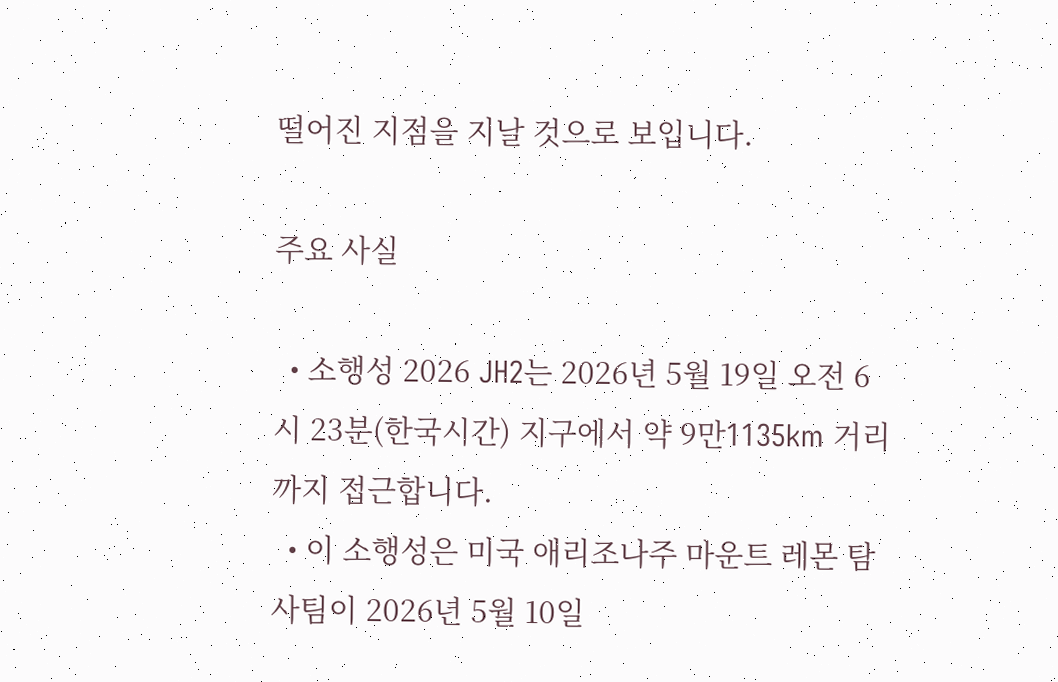떨어진 지점을 지날 것으로 보입니다.

주요 사실

  • 소행성 2026 JH2는 2026년 5월 19일 오전 6시 23분(한국시간) 지구에서 약 9만1135km 거리까지 접근합니다.
  • 이 소행성은 미국 애리조나주 마운트 레몬 탐사팀이 2026년 5월 10일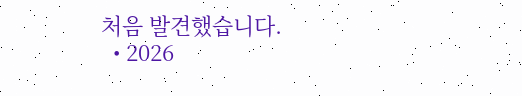처음 발견했습니다.
  • 2026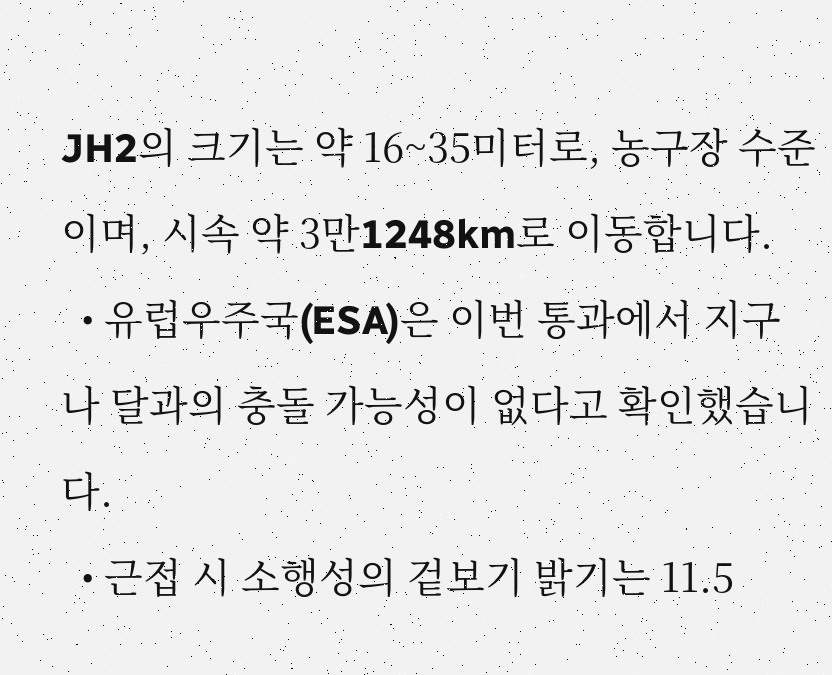JH2의 크기는 약 16~35미터로, 농구장 수준이며, 시속 약 3만1248km로 이동합니다.
  • 유럽우주국(ESA)은 이번 통과에서 지구나 달과의 충돌 가능성이 없다고 확인했습니다.
  • 근접 시 소행성의 겉보기 밝기는 11.5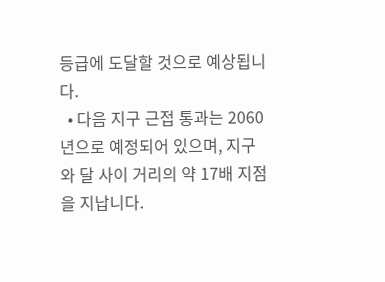등급에 도달할 것으로 예상됩니다.
  • 다음 지구 근접 통과는 2060년으로 예정되어 있으며, 지구와 달 사이 거리의 약 17배 지점을 지납니다.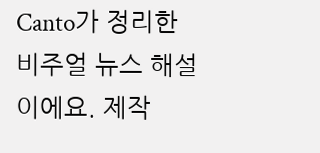Canto가 정리한 비주얼 뉴스 해설이에요. 제작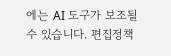에는 AI 도구가 보조될 수 있습니다. 편집정책